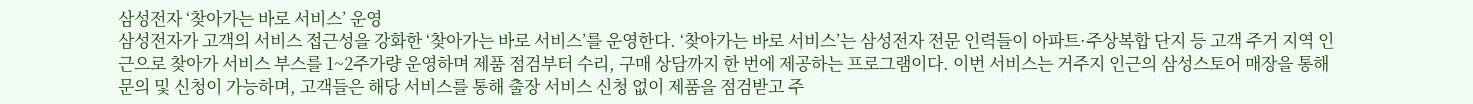삼성전자 ‘찾아가는 바로 서비스’ 운영
삼성전자가 고객의 서비스 접근성을 강화한 ‘찾아가는 바로 서비스’를 운영한다. ‘찾아가는 바로 서비스’는 삼성전자 전문 인력들이 아파트·주상복합 단지 등 고객 주거 지역 인근으로 찾아가 서비스 부스를 1~2주가량 운영하며 제품 점검부터 수리, 구매 상담까지 한 번에 제공하는 프로그램이다. 이번 서비스는 거주지 인근의 삼성스토어 매장을 통해 문의 및 신청이 가능하며, 고객들은 해당 서비스를 통해 출장 서비스 신청 없이 제품을 점검받고 주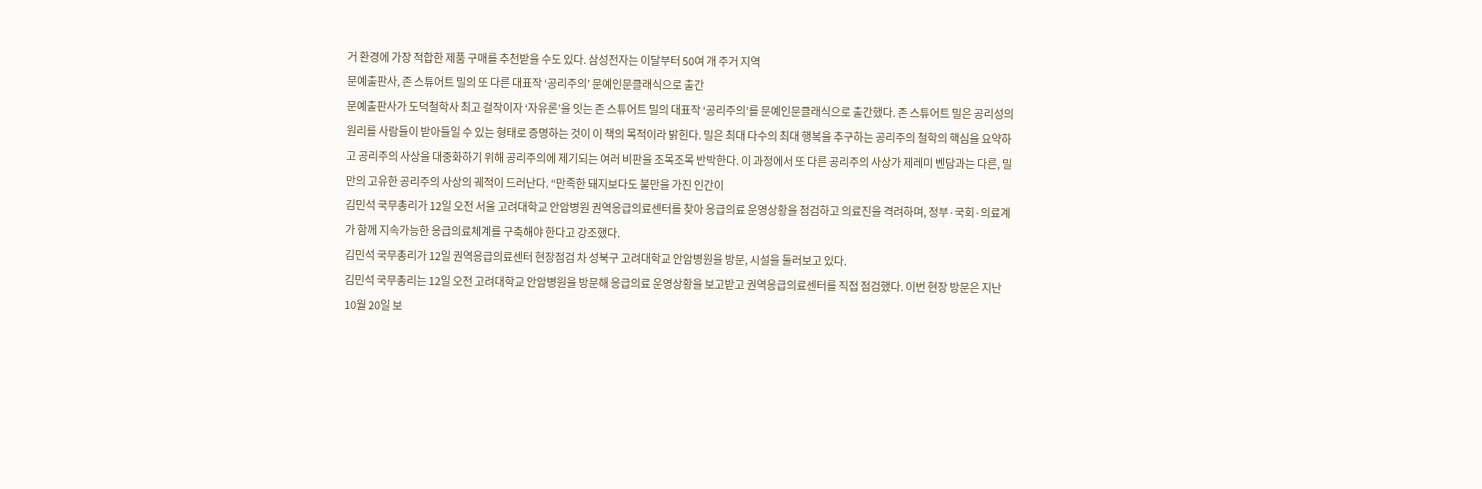거 환경에 가장 적합한 제품 구매를 추천받을 수도 있다. 삼성전자는 이달부터 50여 개 주거 지역
문예출판사, 존 스튜어트 밀의 또 다른 대표작 ‘공리주의’ 문예인문클래식으로 출간
문예출판사가 도덕철학사 최고 걸작이자 ‘자유론’을 잇는 존 스튜어트 밀의 대표작 ‘공리주의’를 문예인문클래식으로 출간했다. 존 스튜어트 밀은 공리성의 원리를 사람들이 받아들일 수 있는 형태로 증명하는 것이 이 책의 목적이라 밝힌다. 밀은 최대 다수의 최대 행복을 추구하는 공리주의 철학의 핵심을 요약하고 공리주의 사상을 대중화하기 위해 공리주의에 제기되는 여러 비판을 조목조목 반박한다. 이 과정에서 또 다른 공리주의 사상가 제레미 벤담과는 다른, 밀만의 고유한 공리주의 사상의 궤적이 드러난다. “만족한 돼지보다도 불만을 가진 인간이
김민석 국무총리가 12일 오전 서울 고려대학교 안암병원 권역응급의료센터를 찾아 응급의료 운영상황을 점검하고 의료진을 격려하며, 정부·국회·의료계가 함께 지속가능한 응급의료체계를 구축해야 한다고 강조했다.
김민석 국무총리가 12일 권역응급의료센터 현장점검 차 성북구 고려대학교 안암병원을 방문, 시설을 둘러보고 있다.
김민석 국무총리는 12일 오전 고려대학교 안암병원을 방문해 응급의료 운영상황을 보고받고 권역응급의료센터를 직접 점검했다. 이번 현장 방문은 지난 10월 20일 보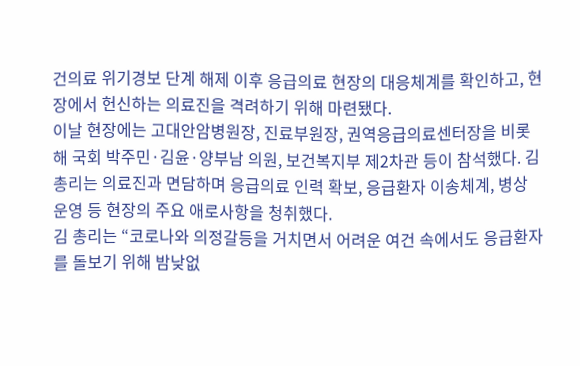건의료 위기경보 단계 해제 이후 응급의료 현장의 대응체계를 확인하고, 현장에서 헌신하는 의료진을 격려하기 위해 마련됐다.
이날 현장에는 고대안암병원장, 진료부원장, 권역응급의료센터장을 비롯해 국회 박주민·김윤·양부남 의원, 보건복지부 제2차관 등이 참석했다. 김 총리는 의료진과 면담하며 응급의료 인력 확보, 응급환자 이송체계, 병상 운영 등 현장의 주요 애로사항을 청취했다.
김 총리는 “코로나와 의정갈등을 거치면서 어려운 여건 속에서도 응급환자를 돌보기 위해 밤낮없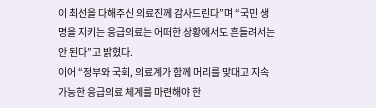이 최선을 다해주신 의료진께 감사드린다”며 “국민 생명을 지키는 응급의료는 어떠한 상황에서도 흔들려서는 안 된다”고 밝혔다.
이어 “정부와 국회, 의료계가 함께 머리를 맞대고 지속가능한 응급의료 체계를 마련해야 한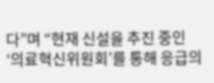다”며 “현재 신설을 추진 중인 ‘의료혁신위원회’를 통해 응급의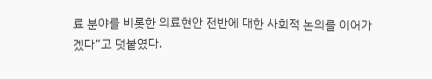료 분야를 비롯한 의료현안 전반에 대한 사회적 논의를 이어가겠다”고 덧붙였다.